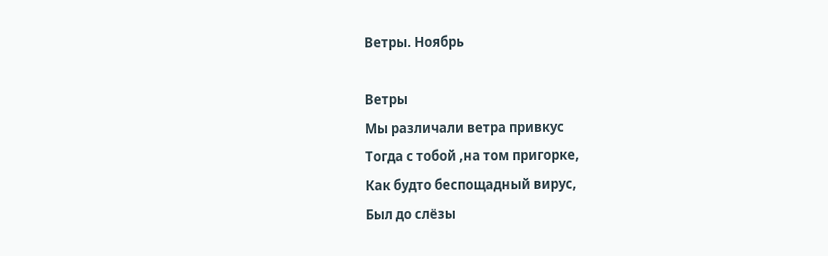Ветры. Ноябрь

Ветры
Мы различали ветра привкус
Тогда с тобой ,на том пригорке,
Как будто беспощадный вирус,
Был до слёзы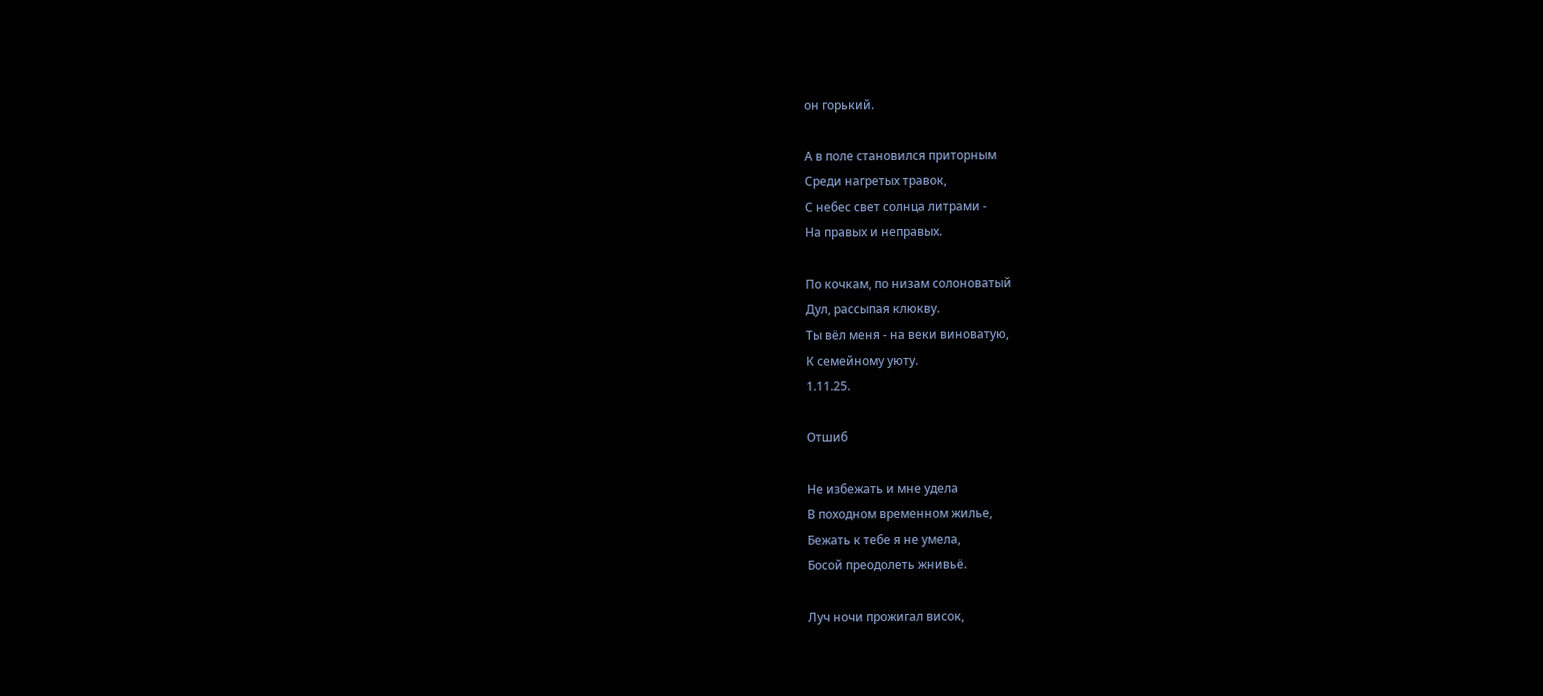он горький.

А в поле становился приторным
Среди нагретых травок,
С небес свет солнца литрами -
На правых и неправых.

По кочкам, по низам солоноватый
Дул, рассыпая клюкву.
Ты вёл меня - на веки виноватую,
К семейному уюту.
1.11.25.

Отшиб

Не избежать и мне удела
В походном временном жилье,
Бежать к тебе я не умела,
Босой преодолеть жнивьё.

Луч ночи прожигал висок,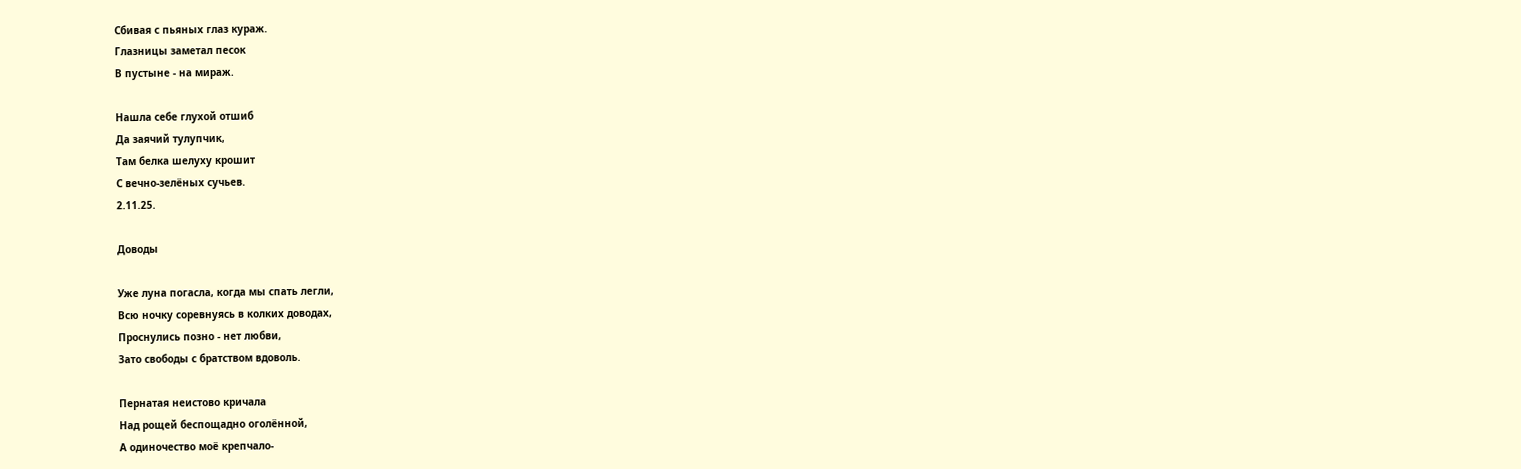Сбивая с пьяных глаз кураж.
Глазницы заметал песок
В пустыне - на мираж.

Нашла себе глухой отшиб
Да заячий тулупчик,
Там белка шелуху крошит
С вечно-зелёных сучьев.
2.11.25.

Доводы

Уже луна погасла, когда мы спать легли,
Всю ночку соревнуясь в колких доводах,
Проснулись позно - нет любви,
Зато свободы с братством вдоволь.

Пернатая неистово кричала
Над рощей беспощадно оголённой,
А одиночество моё крепчало-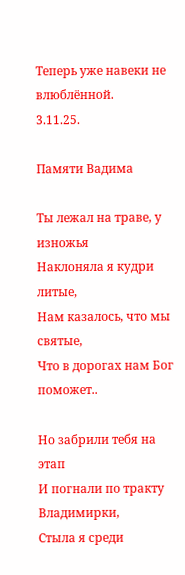Теперь уже навеки не влюблённой.
3.11.25.

Памяти Вадима

Ты лежал на траве, у изножья
Наклоняла я кудри литые,
Нам казалось, что мы святые,
Что в дорогах нам Бог поможет..

Но забрили тебя на этап
И погнали по тракту Владимирки,
Стыла я среди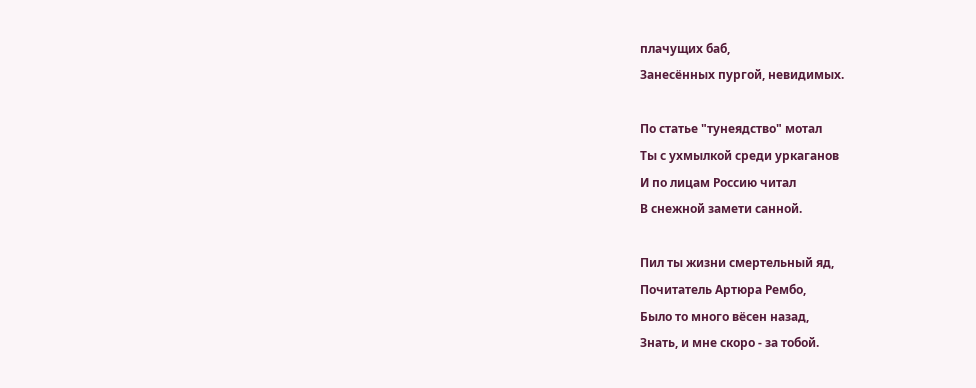плачущих баб,
Занесённых пургой, невидимых.

По статье "тунеядство" мотал
Ты с ухмылкой среди уркаганов
И по лицам Россию читал
В снежной замети санной.

Пил ты жизни смертельный яд,
Почитатель Артюра Рембо,
Было то много вёсен назад,
Знать, и мне скоро - за тобой.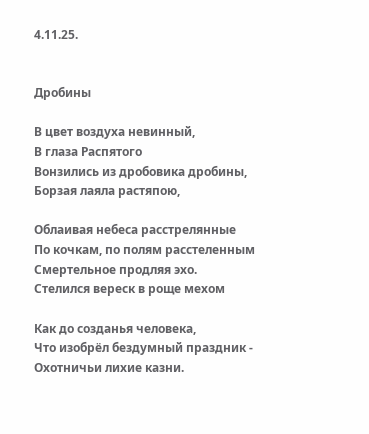4.11.25.


Дробины

В цвет воздуха невинный,
В глаза Распятого
Вонзились из дробовика дробины,
Борзая лаяла растяпою,

Облаивая небеса расстрелянные
По кочкам, по полям расстеленным
Смертельное продляя эхо.
Стелился вереск в роще мехом

Как до созданья человека,
Что изобрёл бездумный праздник -
Охотничьи лихие казни.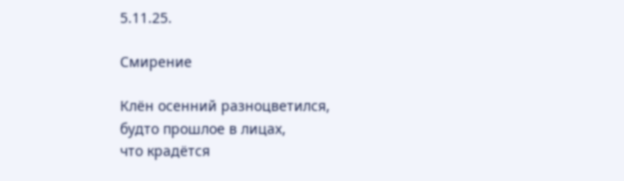5.11.25.

Смирение

Клён осенний разноцветился,
будто прошлое в лицах,
что крадётся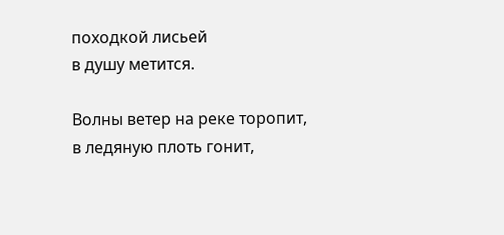походкой лисьей
в душу метится.

Волны ветер на реке торопит,
в ледяную плоть гонит,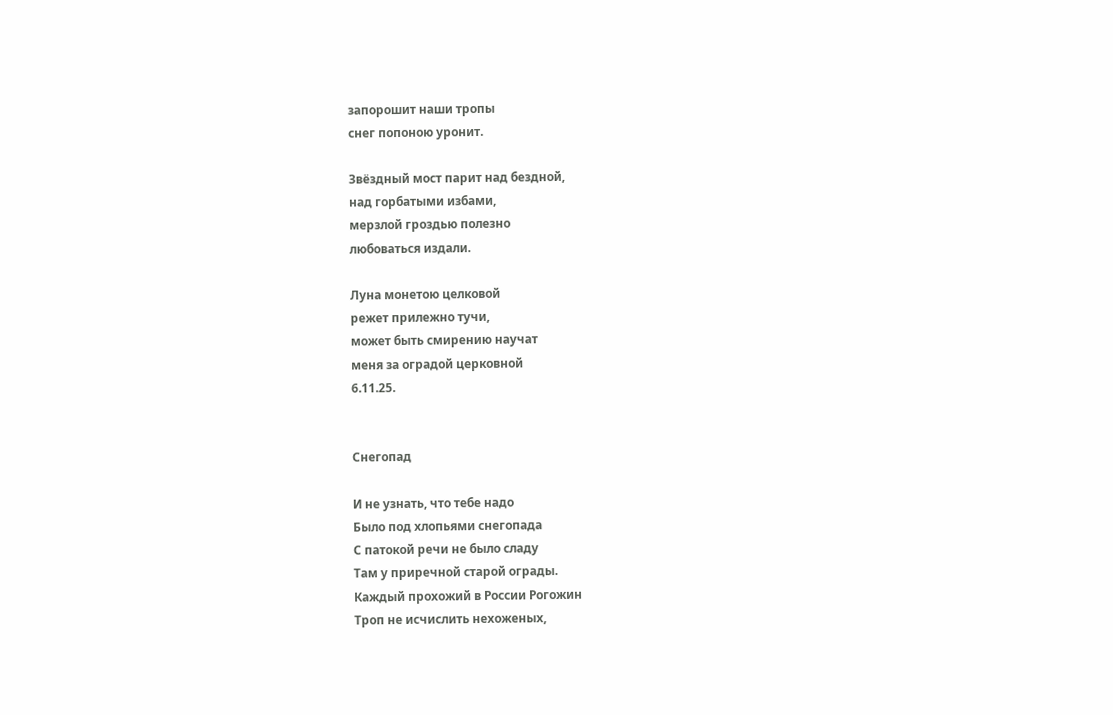запорошит наши тропы
снег попоною уронит.

Звёздный мост парит над бездной,
над горбатыми избами,
мерзлой гроздью полезно
любоваться издали.

Луна монетою целковой
режет прилежно тучи,
может быть смирению научат
меня за оградой церковной
6.11.25.


Снегопад

И не узнать, что тебе надо
Было под хлопьями снегопада
С патокой речи не было сладу
Там у приречной старой ограды.
Каждый прохожий в России Рогожин
Троп не исчислить нехоженых,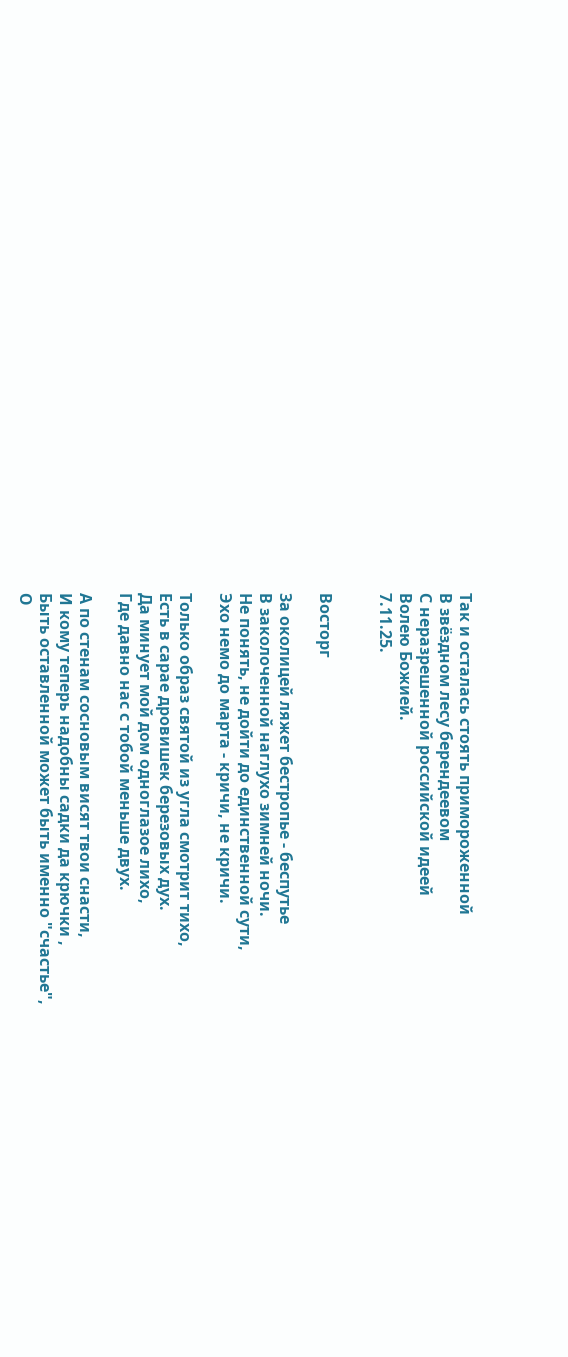Так и осталась стоять примороженной
В звёздном лесу берендеевом
С неразрешенной российской идеей
Волею Божией.
7.11.25.


Восторг

За околицей ляжет бестропье - беспутье
В заколоченной наглухо зимней ночи.
Не понять, не дойти до единственной сути,
Эхо немо до марта - кричи, не кричи.

Только образ святой из угла смотрит тихо,
Есть в сарае дровишек березовых дух.
Да минует мой дом одноглазое лихо,
Где давно нас с тобой меньше двух.

А по стенам сосновым висят твои снасти,
И кому теперь надобны садки да крючки ,
Быть оставленной может быть именно "счастье",
О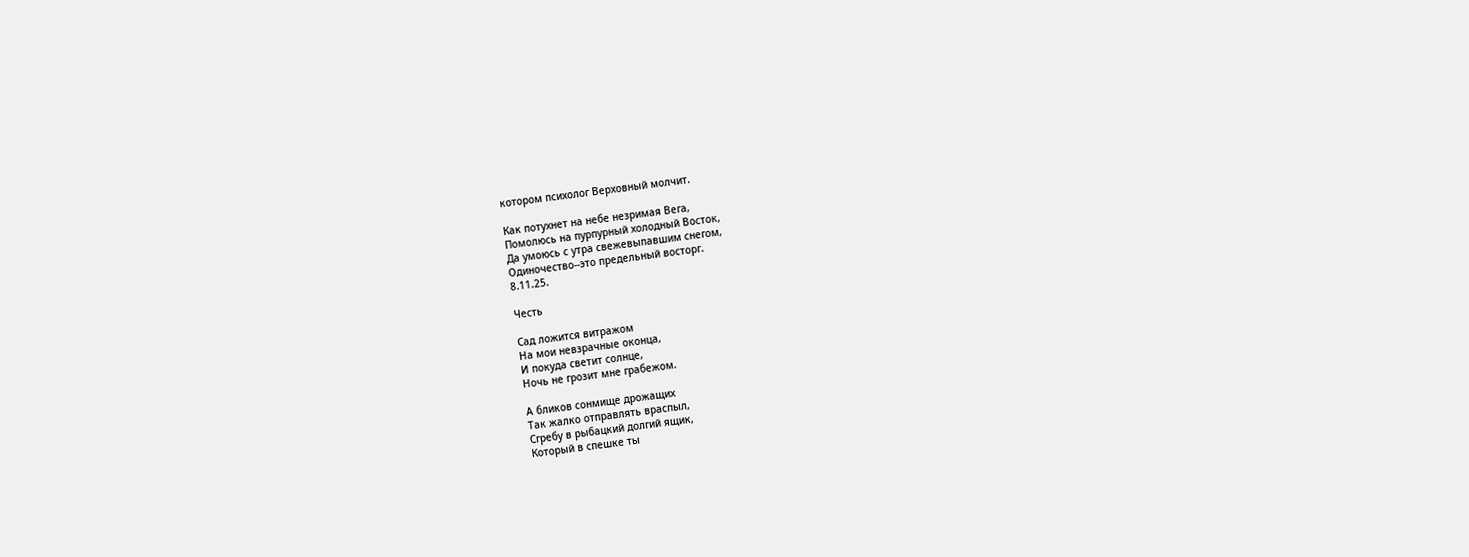котором психолог Верховный молчит.

Как потухнет на небе незримая Вега,
Помолюсь на пурпурный холодный Восток,
Да умоюсь с утра свежевыпавшим снегом,
Одиночество--это предельный восторг.
8.11.25.

Честь

Сад ложится витражом
На мои невзрачные оконца,
И покуда светит солнце,
Ночь не грозит мне грабежом.

А бликов сонмище дрожащих
Так жалко отправлять враспыл,
Сгребу в рыбацкий долгий ящик,
Который в спешке ты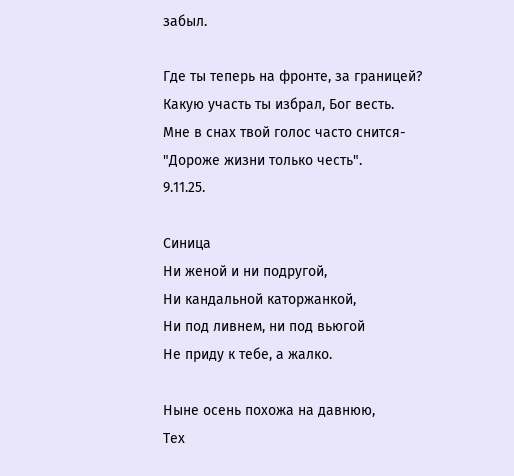забыл.

Где ты теперь на фронте, за границей?
Какую участь ты избрал, Бог весть.
Мне в снах твой голос часто снится-
"Дороже жизни только честь".
9.11.25.

Синица
Ни женой и ни подругой,
Ни кандальной каторжанкой,
Ни под ливнем, ни под вьюгой
Не приду к тебе, а жалко.

Ныне осень похожа на давнюю,
Тех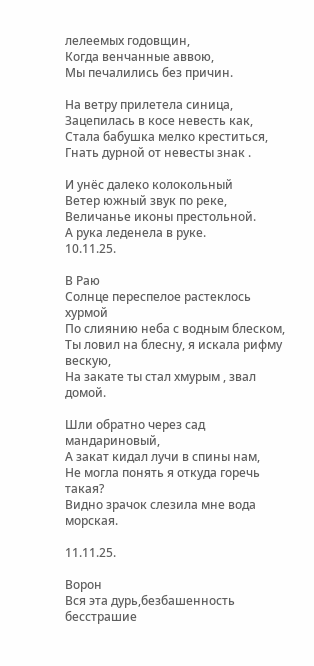лелеемых годовщин,
Когда венчанные аввою,
Мы печалились без причин.

На ветру прилетела синица,
Зацепилась в косе невесть как,
Стала бабушка мелко креститься,
Гнать дурной от невесты знак .

И унёс далеко колокольный
Ветер южный звук по реке,
Величанье иконы престольной.
А рука леденела в руке.
10.11.25.

В Раю
Солнце переспелое растеклось хурмой
По слиянию неба с водным блеском,
Ты ловил на блесну, я искала рифму вескую,
На закате ты стал хмурым , звал домой.

Шли обратно через сад мандариновый,
А закат кидал лучи в спины нам,
Не могла понять я откуда горечь такая?
Видно зрачок слезила мне вода морская.

11.11.25.

Ворон
Вся эта дурь,безбашенность бесстрашие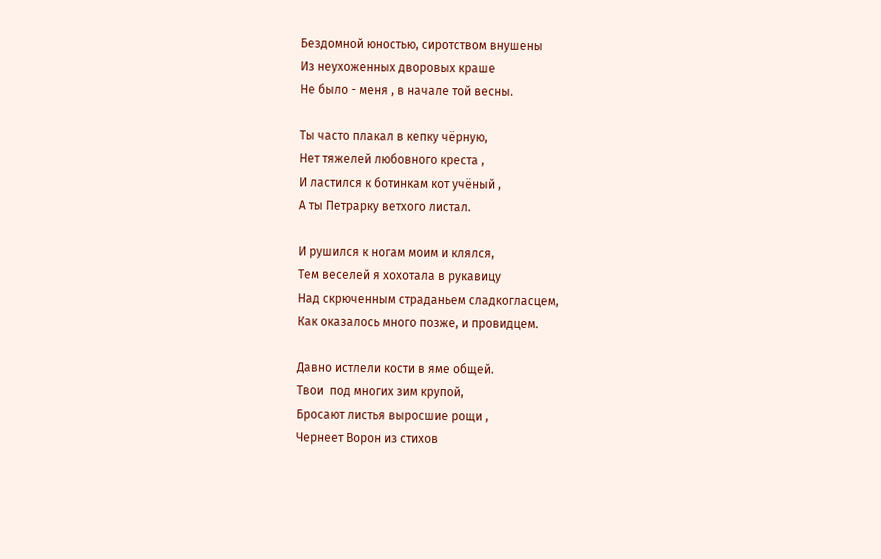Бездомной юностью, сиротством внушены
Из неухоженных дворовых краше
Не было - меня , в начале той весны.

Ты часто плакал в кепку чёрную,
Нет тяжелей любовного креста ,
И ластился к ботинкам кот учёный ,
А ты Петрарку ветхого листал.

И рушился к ногам моим и клялся,
Тем веселей я хохотала в рукавицу
Над скрюченным страданьем сладкогласцем,
Как оказалось много позже, и провидцем.

Давно истлели кости в яме общей.
Твои  под многих зим крупой,
Бросают листья выросшие рощи ,
Чернеет Ворон из стихов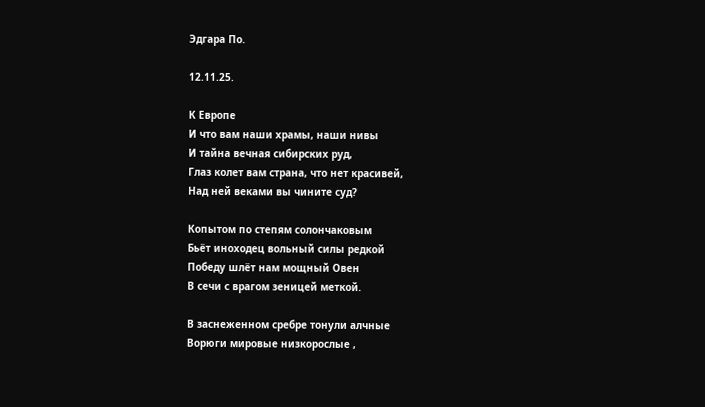Эдгара По.

12.11.25.

К Европе
И что вам наши храмы, наши нивы
И тайна вечная сибирских руд,
Глаз колет вам страна, что нет красивей,
Над ней веками вы чините суд?

Копытом по степям солончаковым
Бьёт иноходец вольный силы редкой
Победу шлёт нам мощный Овен
В сечи с врагом зеницей меткой.

В заснеженном сребре тонули алчные
Ворюги мировые низкорослые ,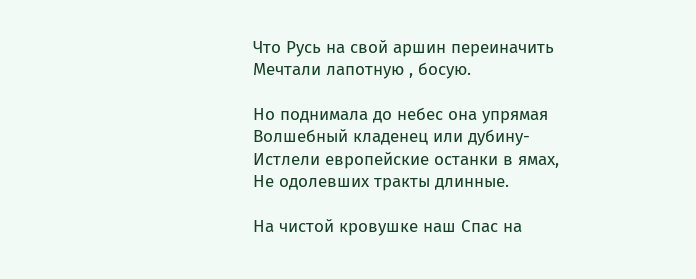Что Русь на свой аршин переиначить
Мечтали лапотную , босую.

Но поднимала до небес она упрямая
Волшебный кладенец или дубину-
Истлели европейские останки в ямах,
Не одолевших тракты длинные.

На чистой кровушке наш Спас на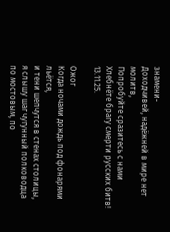знамени-
Доходчивей, надёжней в мире нет молитв,
Попробуйте сразитесь с нами
Хлебнёте брагу смерти русских битв!
13.11.25.

Ожог
Когда ночами дождь под фонарями льётся,
и тени шепчутся в стенах столицы,
я слышу шаг чугунный полководца
по мостовым, по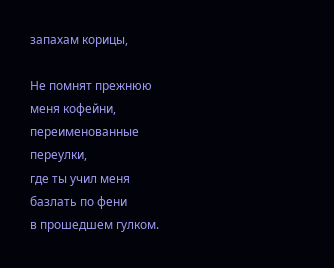запахам корицы,

Не помнят прежнюю меня кофейни,
переименованные переулки,
где ты учил меня базлать по фени
в прошедшем гулком.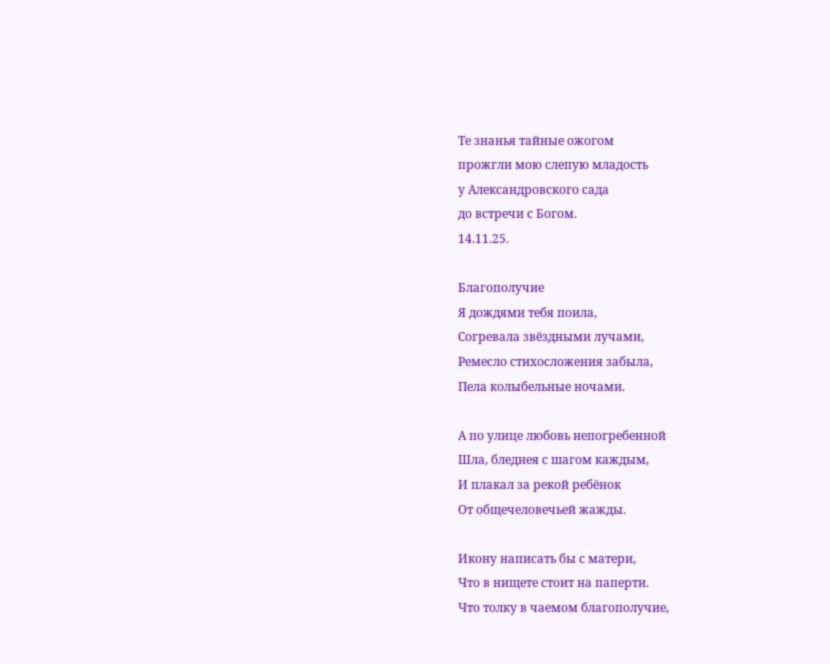Те знанья тайные ожогом
прожгли мою слепую младость
у Александровского сада
до встречи с Богом.
14.11.25.

Благополучие
Я дождями тебя поила,
Согревала звёздными лучами,
Ремесло стихосложения забыла,
Пела колыбельные ночами.

А по улице любовь непогребенной
Шла, бледнея с шагом каждым,
И плакал за рекой ребёнок
От общечеловечьей жажды.

Икону написать бы с матери,
Что в нищете стоит на паперти.
Что толку в чаемом благополучие,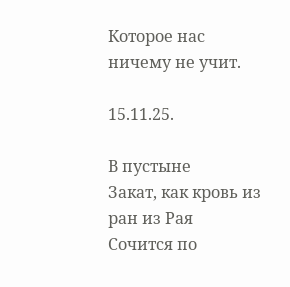Которое нас ничему не учит.

15.11.25.

В пустыне
Закат, как кровь из ран из Рая
Сочится по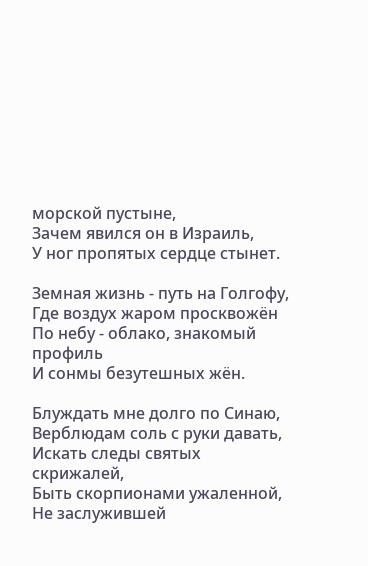морской пустыне,
Зачем явился он в Израиль,
У ног пропятых сердце стынет.

Земная жизнь - путь на Голгофу,
Где воздух жаром просквожён
По небу - облако, знакомый профиль
И сонмы безутешных жён.

Блуждать мне долго по Синаю,
Верблюдам соль с руки давать,
Искать следы святых скрижалей,
Быть скорпионами ужаленной,
Не заслужившей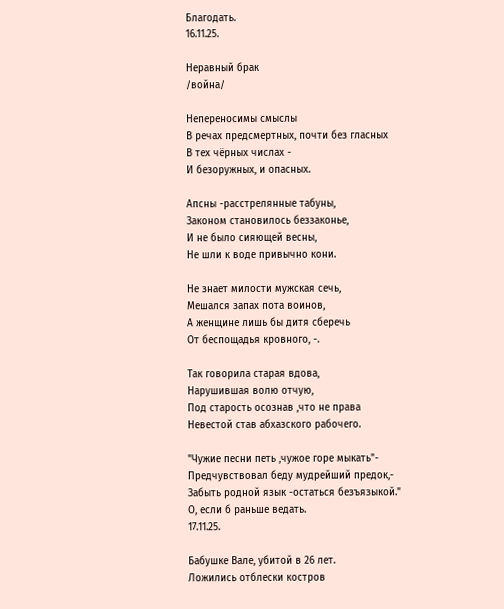Благодать.
16.11.25.

Неравный брак
/война/

Непереносимы смыслы
В речах предсмертных, почти без гласных
В тех чёрных числах -
И безоружных, и опасных.

Апсны -расстрелянные табуны,
Законом становилось беззаконье,
И не было сияющей весны,
Не шли к воде привычно кони.

Не знает милости мужская сечь,
Мешался запах пота воинов,
А женщине лишь бы дитя сберечь
От беспощадья кровного, -.

Так говорила старая вдова,
Нарушившая волю отчую,
Под старость осознав ,что не права
Невестой став абхазского рабочего.

"Чужие песни петь ,чужое горе мыкать"-
Предчувствовал беду мудрейший предок,-
Забыть родной язык -остаться безъязыкой."
О, если б раньше ведать.
17.11.25.

Бабушке Вале, убитой в 26 лет.
Ложились отблески костров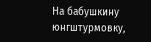На бабушкину юнгштурмовку,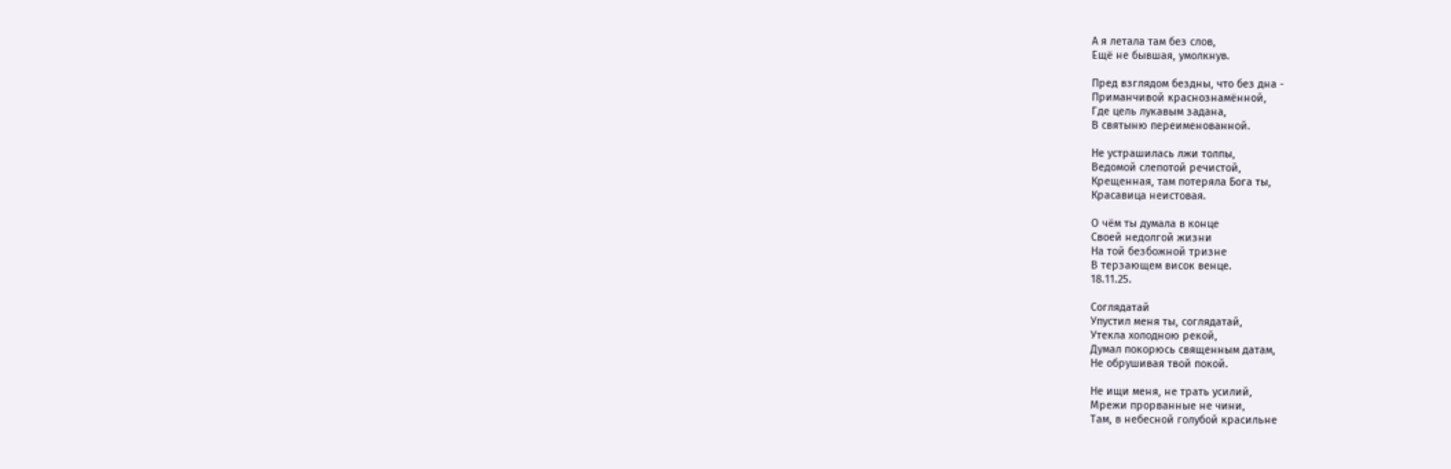А я летала там без слов,
Ещё не бывшая, умолкнув.

Пред взглядом бездны, что без дна -
Приманчивой краснознамённой,
Где цель лукавым задана,
В святыню переименованной.

Не устрашилась лжи толпы,
Ведомой слепотой речистой,
Крещенная, там потеряла Бога ты,
Красавица неистовая.

О чём ты думала в конце
Своей недолгой жизни
На той безбожной тризне
В терзающем висок венце.
18.11.25.

Соглядатай
Упустил меня ты, соглядатай,
Утекла холодною рекой,
Думал покорюсь священным датам,
Не обрушивая твой покой.

Не ищи меня, не трать усилий,
Мрежи прорванные не чини,
Там, в небесной голубой красильне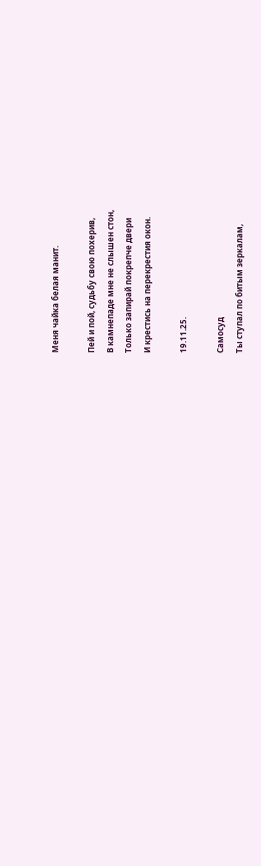Меня чайка белая манит.

Пей и пой, судьбу свою похерив,
В камнепаде мне не слышен стон,
Только запирай покрепче двери
И крестись на перекрестия окон.

19.11.25.

Самосуд
Ты ступал по битым зеркалам,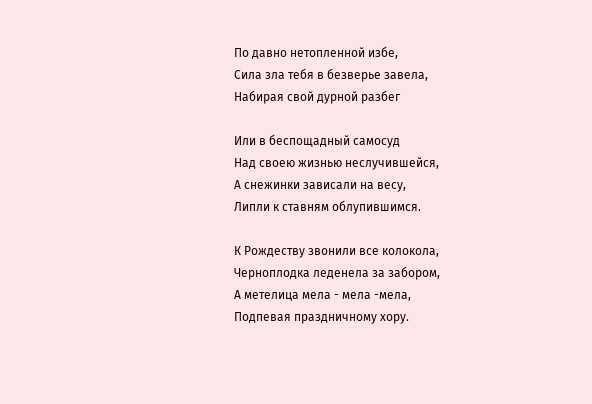По давно нетопленной избе,
Сила зла тебя в безверье завела,
Набирая свой дурной разбег

Или в беспощадный самосуд
Над своею жизнью неслучившейся,
А снежинки зависали на весу,
Липли к ставням облупившимся.

К Рождеству звонили все колокола,
Черноплодка леденела за забором,
А метелица мела - мела -мела,
Подпевая праздничному хору.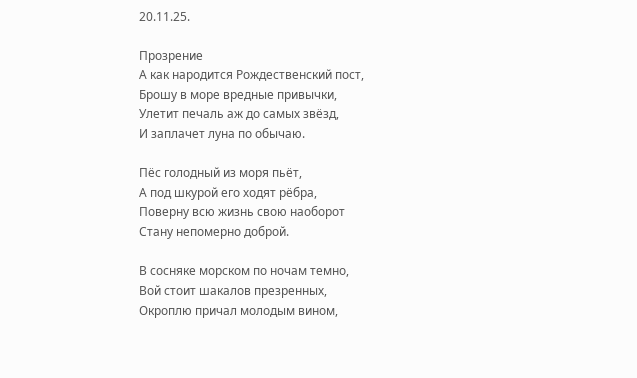20.11.25.

Прозрение
А как народится Рождественский пост,
Брошу в море вредные привычки,
Улетит печаль аж до самых звёзд,
И заплачет луна по обычаю.

Пёс голодный из моря пьёт,
А под шкурой его ходят рёбра,
Поверну всю жизнь свою наоборот
Стану непомерно доброй.

В сосняке морском по ночам темно,
Вой стоит шакалов презренных,
Окроплю причал молодым вином,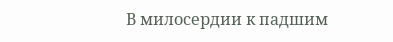В милосердии к падшим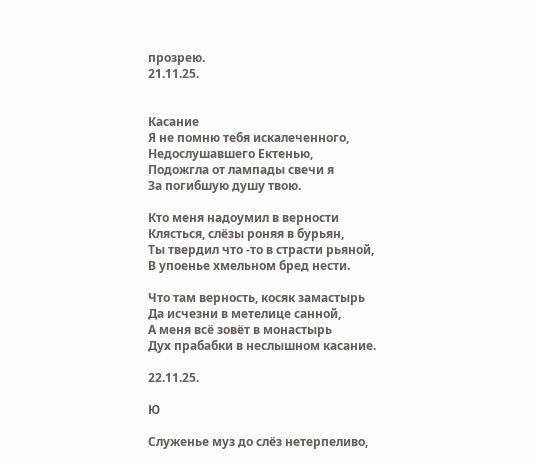прозрею.
21.11.25.


Касание
Я не помню тебя искалеченного,
Недослушавшего Ектенью,
Подожгла от лампады свечи я
За погибшую душу твою.

Кто меня надоумил в верности
Клясться, слёзы роняя в бурьян,
Ты твердил что -то в страсти рьяной,
В упоенье хмельном бред нести.

Что там верность, косяк замастырь
Да исчезни в метелице санной,
А меня всё зовёт в монастырь
Дух прабабки в неслышном касание.

22.11.25.

Ю

Служенье муз до слёз нетерпеливо,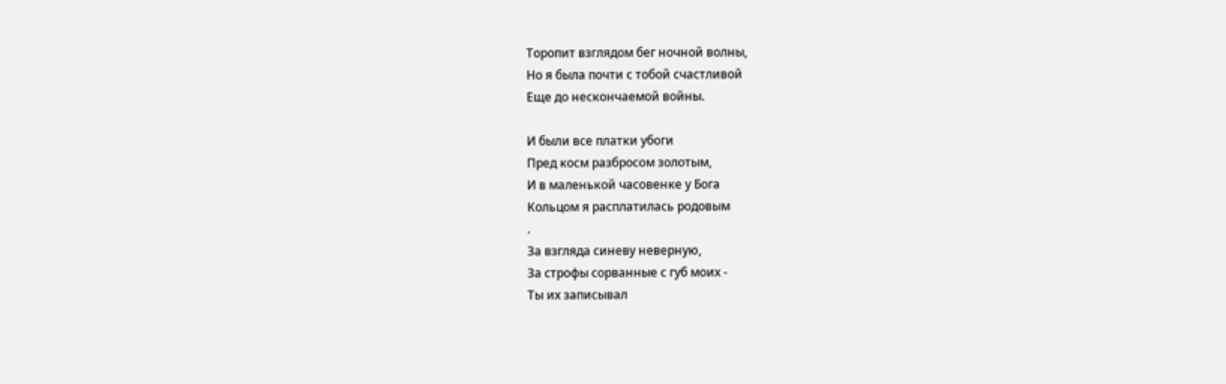Торопит взглядом бег ночной волны,
Но я была почти с тобой счастливой
Еще до нескончаемой войны.

И были все платки убоги
Пред косм разбросом золотым,
И в маленькой часовенке у Бога
Кольцом я расплатилась родовым
.
За взгляда синеву неверную,
За строфы сорванные с губ моих -
Ты их записывал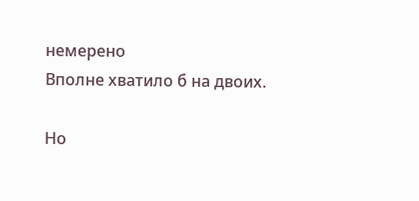немерено
Вполне хватило б на двоих.

Но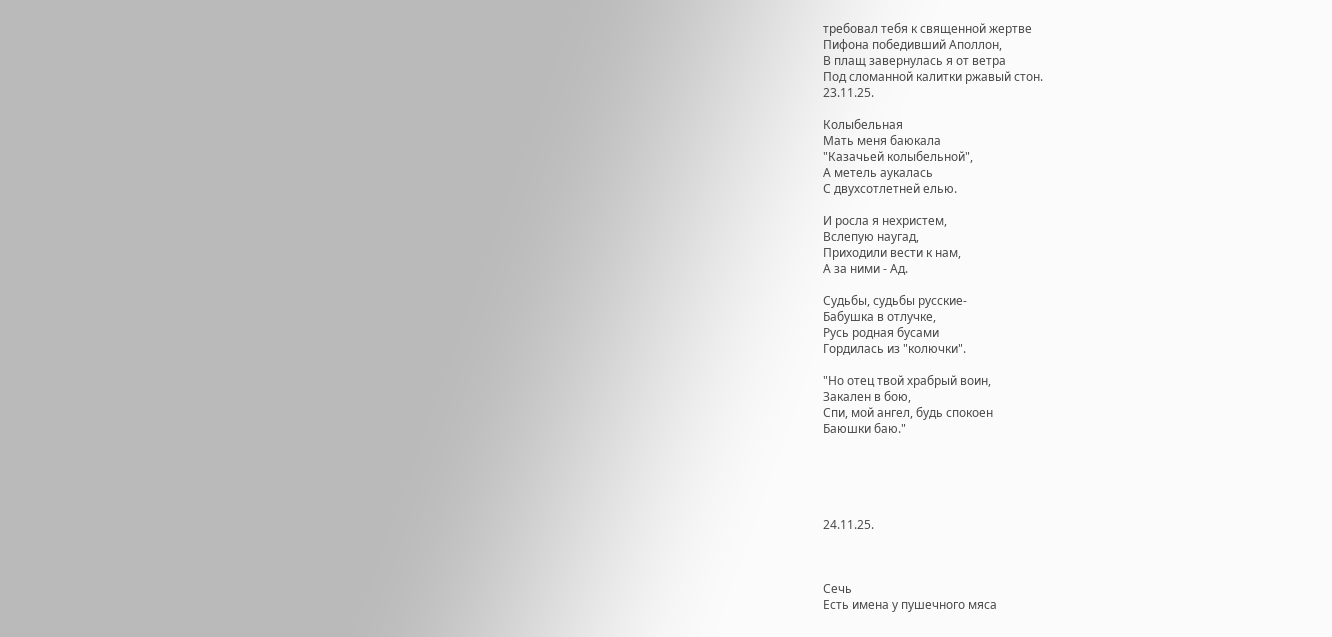требовал тебя к священной жертве
Пифона победивший Аполлон,
В плащ завернулась я от ветра
Под сломанной калитки ржавый стон.
23.11.25.

Колыбельная
Мать меня баюкала
"Казачьей колыбельной",
А метель аукалась
С двухсотлетней елью.

И росла я нехристем,
Вслепую наугад,
Приходили вести к нам,
А за ними - Ад.

Судьбы, судьбы русские-
Бабушка в отлучке,
Русь родная бусами
Гордилась из "колючки".

"Но отец твой храбрый воин,
Закален в бою,
Спи, мой ангел, будь спокоен
Баюшки баю."





24.11.25.



Сечь
Есть имена у пушечного мяса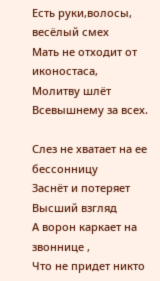Есть руки,волосы, весёлый смех
Мать не отходит от иконостаса,
Молитву шлёт Всевышнему за всех.

Слез не хватает на ее бессонницу
Заснёт и потеряет Высший взгляд
А ворон каркает на звоннице ,
Что не придет никто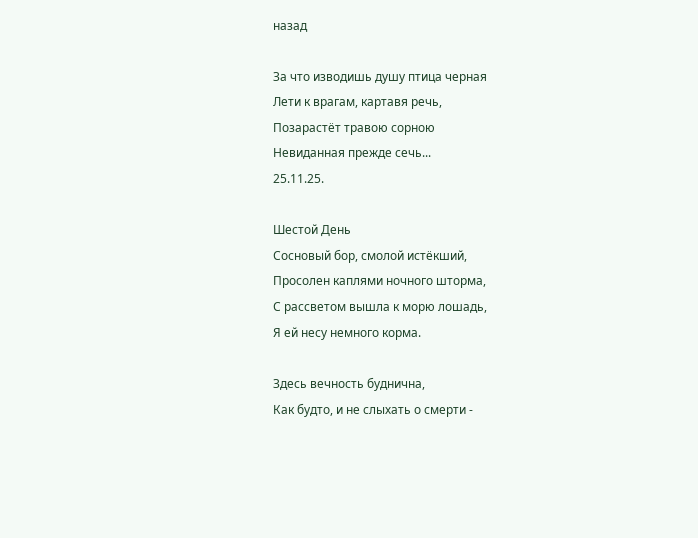назад

За что изводишь душу птица черная
Лети к врагам, картавя речь,
Позарастёт травою сорною
Невиданная прежде сечь...
25.11.25.

Шестой День
Сосновый бор, смолой истёкший,
Просолен каплями ночного шторма,
С рассветом вышла к морю лошадь,
Я ей несу немного корма.

Здесь вечность буднична,
Как будто, и не слыхать о смерти -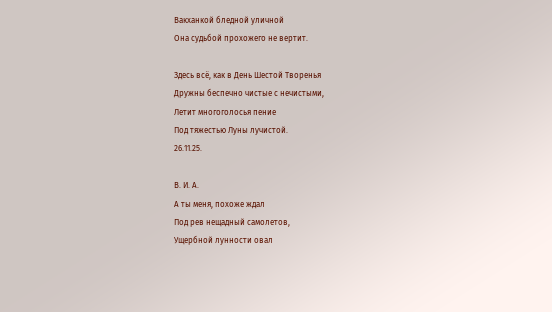Вакханкой бледной уличной
Она судьбой прохожего не вертит.

Здесь всё, как в День Шестой Творенья
Дружны беспечно чистые с нечистыми,
Летит многоголосья пение
Под тяжестью Луны лучистой.
26.11.25.

В. И. А.
А ты меня, похоже ждал
Под рев нещадный самолетов,
Ущербной лунности овал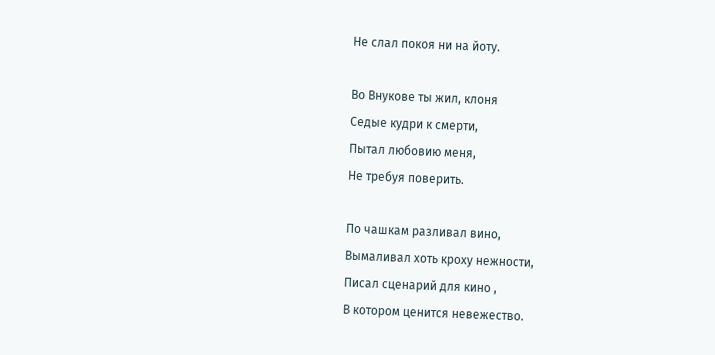Не слал покоя ни на йоту.

Во Внукове ты жил, клоня
Седые кудри к смерти,
Пытал любовию меня,
Не требуя поверить.

По чашкам разливал вино,
Вымаливал хоть кроху нежности,
Писал сценарий для кино ,
В котором ценится невежество.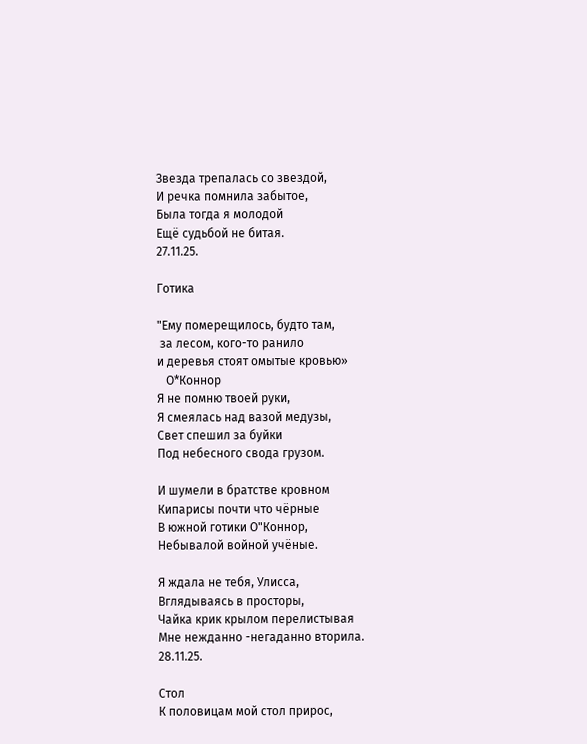Звезда трепалась со звездой,
И речка помнила забытое,
Была тогда я молодой
Ещё судьбой не битая.
27.11.25.

Готика

"Ему померещилось, будто там,
 за лесом, кого-то ранило
и деревья стоят омытые кровью»
   О*Коннор
Я не помню твоей руки,
Я смеялась над вазой медузы,
Свет спешил за буйки
Под небесного свода грузом.

И шумели в братстве кровном
Кипарисы почти что чёрные
В южной готики О"Коннор,
Небывалой войной учёные.

Я ждала не тебя, Улисса,
Вглядываясь в просторы,
Чайка крик крылом перелистывая
Мне нежданно -негаданно вторила.
28.11.25.

Стол
К половицам мой стол прирос,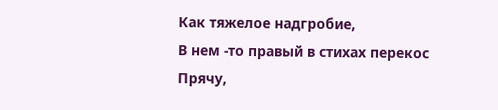Как тяжелое надгробие,
В нем -то правый в стихах перекос
Прячу,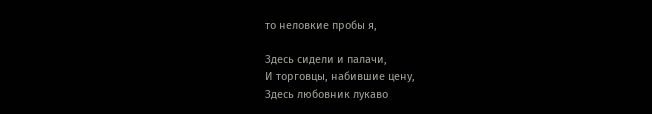то неловкие пробы я,

Здесь сидели и палачи,
И торговцы, набившие цену,
Здесь любовник лукаво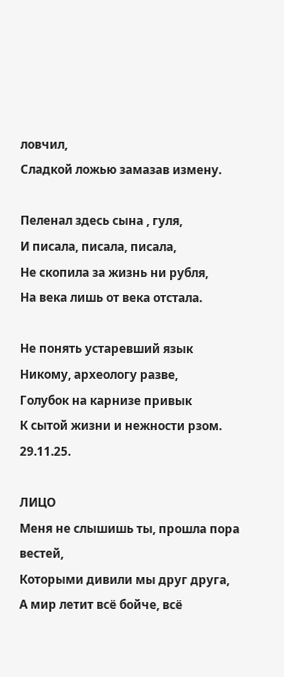ловчил,
Сладкой ложью замазав измену.

Пеленал здесь сына , гуля,
И писала, писала, писала,
Не скопила за жизнь ни рубля,
На века лишь от века отстала.

Не понять устаревший язык
Никому, археологу разве,
Голубок на карнизе привык
К сытой жизни и нежности рзом.
29.11.25.

ЛИЦО
Меня не слышишь ты, прошла пора вестей,
Которыми дивили мы друг друга,
А мир летит всё бойче, всё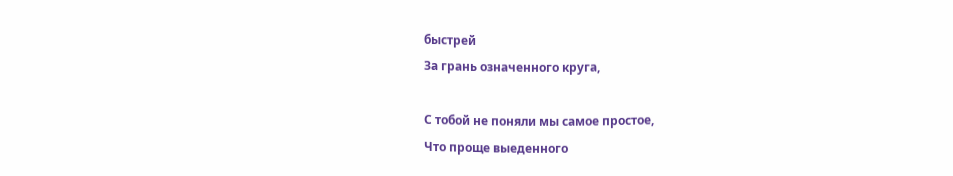быстрей
За грань означенного круга,

С тобой не поняли мы самое простое,
Что проще выеденного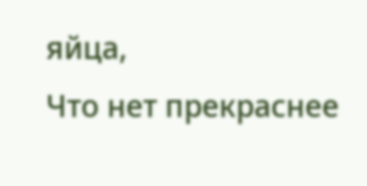яйца,
Что нет прекраснее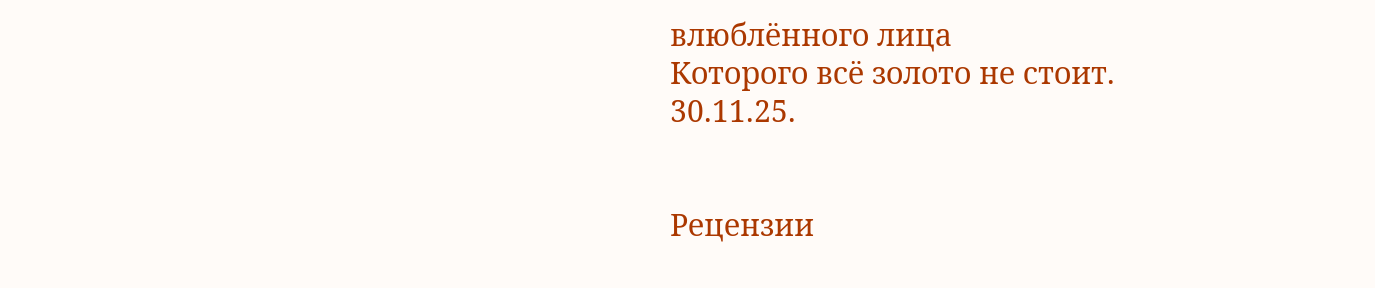влюблённого лица
Которого всё золото не стоит.
30.11.25.


Рецензии